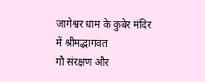जागेश्वर धाम के कुबेर मंदिर में श्रीमद्भागवत
गौ संरक्षण और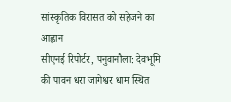सांस्कृतिक विरासत को सहेजने का आह्वान
सीएनई रिपोर्टर, पनुवानौला: देवभूमि की पावन धरा जागेश्वर धाम स्थित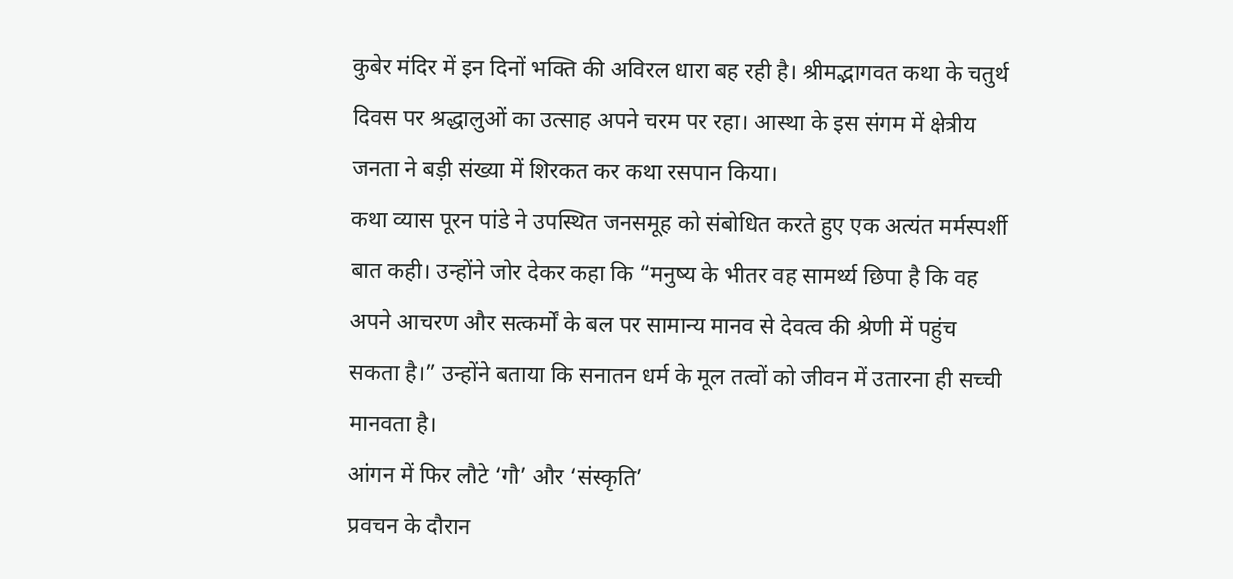कुबेर मंदिर में इन दिनों भक्ति की अविरल धारा बह रही है। श्रीमद्भागवत कथा के चतुर्थ दिवस पर श्रद्धालुओं का उत्साह अपने चरम पर रहा। आस्था के इस संगम में क्षेत्रीय जनता ने बड़ी संख्या में शिरकत कर कथा रसपान किया।
कथा व्यास पूरन पांडे ने उपस्थित जनसमूह को संबोधित करते हुए एक अत्यंत मर्मस्पर्शी बात कही। उन्होंने जोर देकर कहा कि “मनुष्य के भीतर वह सामर्थ्य छिपा है कि वह अपने आचरण और सत्कर्मों के बल पर सामान्य मानव से देवत्व की श्रेणी में पहुंच सकता है।” उन्होंने बताया कि सनातन धर्म के मूल तत्वों को जीवन में उतारना ही सच्ची मानवता है।
आंगन में फिर लौटे ‘गौ’ और ‘संस्कृति’
प्रवचन के दौरान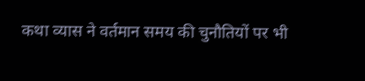कथा व्यास ने वर्तमान समय की चुनौतियों पर भी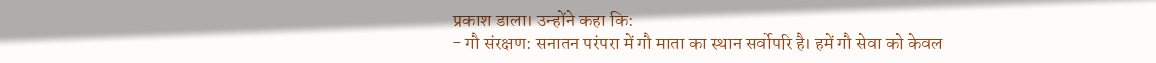प्रकाश डाला। उन्होंने कहा कि:
- गौ संरक्षण: सनातन परंपरा में गौ माता का स्थान सर्वोपरि है। हमें गौ सेवा को केवल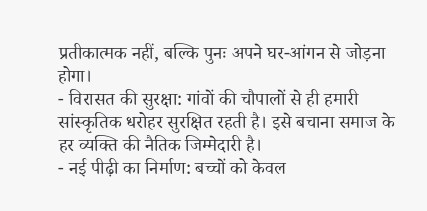प्रतीकात्मक नहीं, बल्कि पुनः अपने घर-आंगन से जोड़ना होगा।
- विरासत की सुरक्षा: गांवों की चौपालों से ही हमारी सांस्कृतिक धरोहर सुरक्षित रहती है। इसे बचाना समाज के हर व्यक्ति की नैतिक जिम्मेदारी है।
- नई पीढ़ी का निर्माण: बच्चों को केवल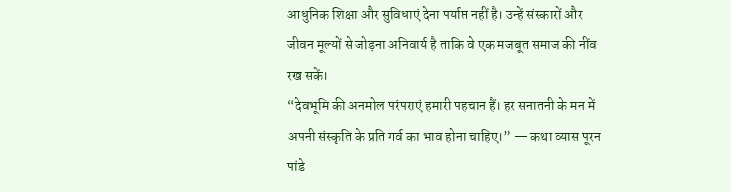आधुनिक शिक्षा और सुविधाएं देना पर्याप्त नहीं है। उन्हें संस्कारों और जीवन मूल्यों से जोड़ना अनिवार्य है ताकि वे एक मजबूत समाज की नींव रख सकें।
“देवभूमि की अनमोल परंपराएं हमारी पहचान हैं। हर सनातनी के मन में अपनी संस्कृति के प्रति गर्व का भाव होना चाहिए।” — कथा व्यास पूरन पांडे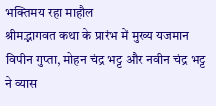भक्तिमय रहा माहौल
श्रीमद्भागवत कथा के प्रारंभ में मुख्य यजमान विपीन गुप्ता, मोहन चंद्र भट्ट और नवीन चंद्र भट्ट ने व्यास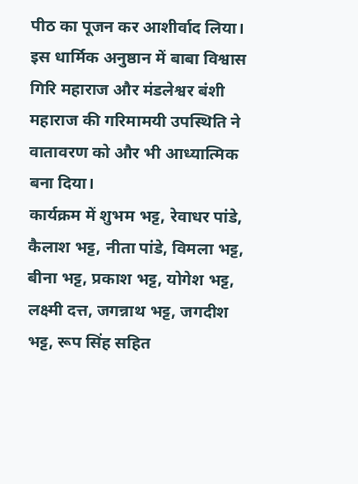पीठ का पूजन कर आशीर्वाद लिया। इस धार्मिक अनुष्ठान में बाबा विश्वास गिरि महाराज और मंडलेश्वर बंशी महाराज की गरिमामयी उपस्थिति ने वातावरण को और भी आध्यात्मिक बना दिया।
कार्यक्रम में शुभम भट्ट, रेवाधर पांडे, कैलाश भट्ट, नीता पांडे, विमला भट्ट, बीना भट्ट, प्रकाश भट्ट, योगेश भट्ट, लक्ष्मी दत्त, जगन्नाथ भट्ट, जगदीश भट्ट, रूप सिंह सहित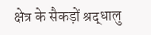क्षेत्र के सैकड़ों श्रद्धालु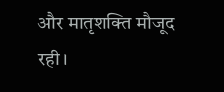और मातृशक्ति मौजूद रही।